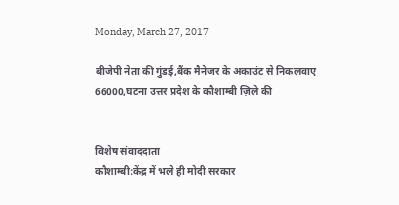Monday, March 27, 2017

बीजेपी नेता की गुंडई,बैंक मैनेजर के अकाउंट से निकलवाए 66000,घटना उत्तर प्रदेश के कौशाम्बी ज़िले की


विशेष संवाददाता
कौशाम्बी:केंद्र में भले ही मोदी सरकार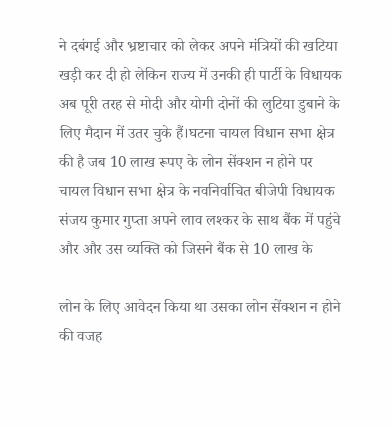ने दबंगई और भ्रष्टाचार को लेकर अपने मंत्रियों की खटिया खड़ी कर दी हो लेकिन राज्य में उनकी ही पार्टी के विधायक अब पूरी तरह से मोदी और योगी दोनों की लुटिया डुबाने के लिए मैदान में उतर चुके हैं।घटना चायल विधान सभा क्षेत्र की है जब 10 लाख रूपए के लोन सेंक्शन न होने पर चायल विधान सभा क्षेत्र के नवनिर्वाचित बीजेपी विधायक संजय कुमार गुप्ता अपने लाव लश्कर के साथ बैंक में पहुंचे और और उस व्यक्ति को जिसने बैंक से 10 लाख के

लोन के लिए आवेदन किया था उसका लोन सेंक्शन न होने की वजह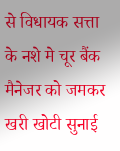से विधायक सत्ता के नशे मे चूर बैंक मैनेजर को जमकर खरी खोटी सुनाई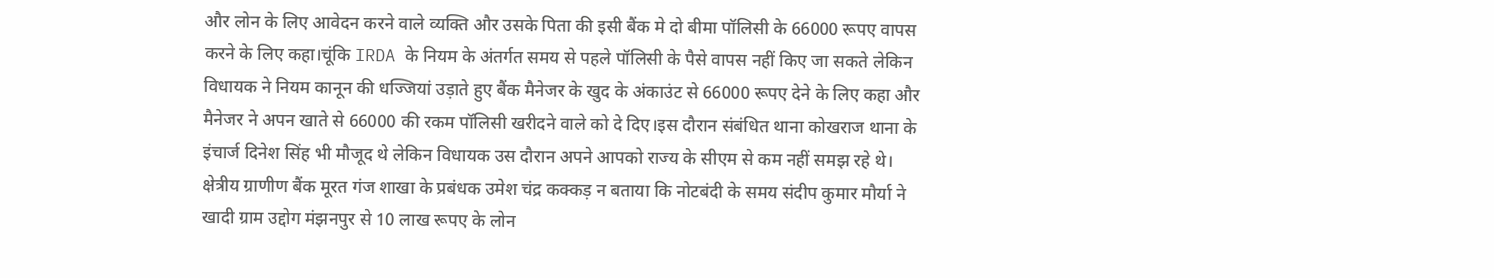और लोन के लिए आवेदन करने वाले व्यक्ति और उसके पिता की इसी बैंक मे दो बीमा पॉलिसी के 66000 रूपए वापस करने के लिए कहा।चूंकि IRDA के नियम के अंतर्गत समय से पहले पॉलिसी के पैसे वापस नहीं किए जा सकते लेकिन विधायक ने नियम कानून की धज्जियां उड़ाते हुए बैंक मैनेजर के खुद के अंकाउंट से 66000 रूपए देने के लिए कहा और मैनेजर ने अपन खाते से 66000 की रकम पॉलिसी खरीदने वाले को दे दिए।इस दौरान संबंधित थाना कोखराज थाना के इंचार्ज दिनेश सिंह भी मौजूद थे लेकिन विधायक उस दौरान अपने आपको राज्य के सीएम से कम नहीं समझ रहे थे।
क्षेत्रीय ग्राणीण बैंक मूरत गंज शाखा के प्रबंधक उमेश चंद्र कक्कड़ न बताया कि नोटबंदी के समय संदीप कुमार मौर्या ने खादी ग्राम उद्दोग मंझनपुर से 10 लाख रूपए के लोन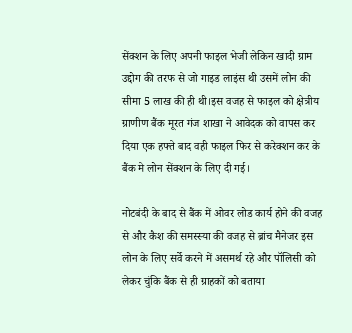सेंक्शन के लिए अपनी फाइल भेजी लेकिन खादी ग्राम उद्दोग की तरफ से जो गाइड लाइंस थी उसमें लोन की सीमा 5 लाख की ही थी।इस वजह से फाइल को क्षेत्रीय ग्राणीण बैंक मूरत गंज शाखा ने आवेदक को वापस कर दिया एक हफ्ते बाद वही फाइल फिर से करेक्शन कर के बैंक मे लोन सेंक्शन के लिए दी गई।

नोटबंदी के बाद से बैंक में ओवर लोड कार्य होने की वजह से और कैश की समस्स्या की वजह से ब्रांच मैनेजर इस लोन के लिए सर्वे करने में असमर्थ रहे और पॉलिसी को लेकर चुंकि बैंक से ही ग्राहकों को बताया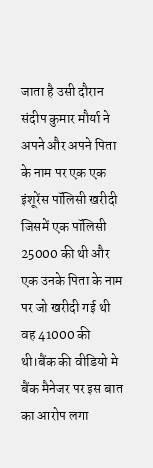जाता है उसी दौरान संदीप कुमार मौर्या ने अपने और अपने पिता के नाम पर एक एक इंशूरेंस पॉलिसी खरीदी जिसमें एक पॉलिसी 25000 की थी और एक उनके पिता के नाम पर जो खरीदी गई थी वह 41000 की थी।बैंक की वीडियो मे बैंक मैनेजर पर इस बात का आरोप लगा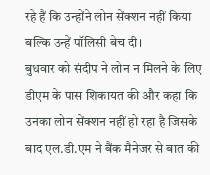रहे हैं कि उन्होंने लोन सेंक्शन नहीं किया बल्कि उन्हें पॉलिसी बेच दी।
बुधवार को संदीप ने लोन न मिलने के लिए डीएम के पास शिकायत की और कहा कि उनका लोन सेंक्शन नहीं हो रहा है जिसके बाद एल.डी.एम ने बैंक मैनेजर से बात की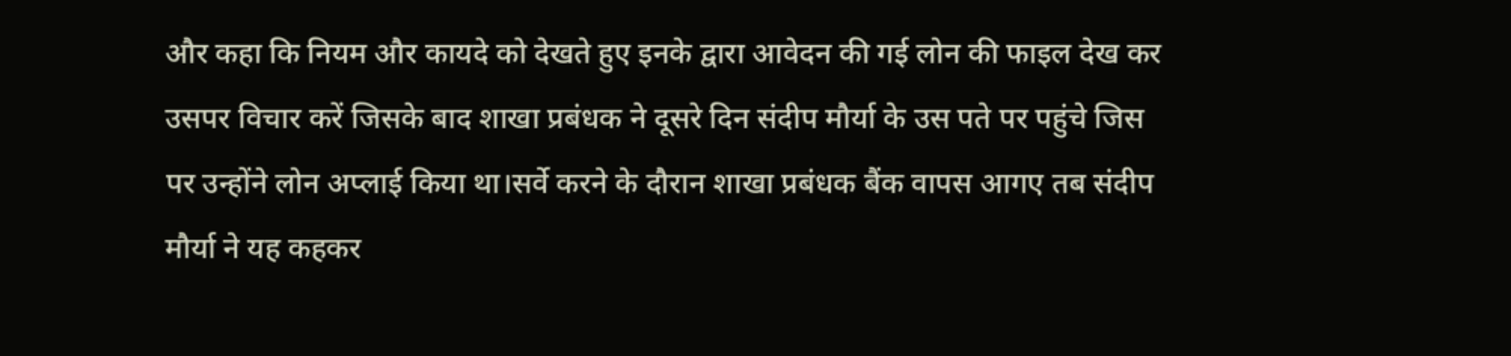और कहा कि नियम और कायदे को देखते हुए इनके द्वारा आवेदन की गई लोन की फाइल देख कर उसपर विचार करें जिसके बाद शाखा प्रबंधक ने दूसरे दिन संदीप मौर्या के उस पते पर पहुंचे जिस पर उन्होंने लोन अप्लाई किया था।सर्वे करने के दौरान शाखा प्रबंधक बैंक वापस आगए तब संदीप मौर्या ने यह कहकर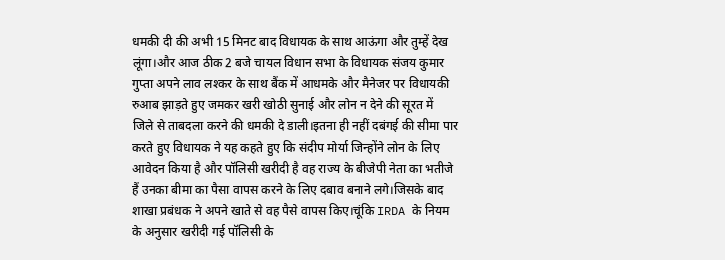धमकी दी की अभी 15 मिनट बाद विधायक के साथ आऊंगा और तुम्हें देख लूंगा।और आज ठीक 2 बजे चायल विधान सभा के विधायक संजय कुमार गुप्ता अपने लाव लश्कर के साथ बैंक में आधमके और मैनेजर पर विधायकी रुआब झाड़ते हुए जमकर खरी खोठी सुनाई और लोन न देने की सूरत में  जिले से ताबदला करने की धमकी दे डाली।इतना ही नहीं दबंगई की सीमा पार करते हुए विधायक ने यह कहते हुए कि संदीप मोर्या जिन्होंने लोन के लिए आवेदन किया है और पॉलिसी खरीदी है वह राज्य के बीजेपी नेता का भतीजे हैं उनका बीमा का पैसा वापस करने के लिए दबाव बनाने लगे।जिसके बाद शाखा प्रबंधक ने अपने खाते से वह पैसे वापस किए।चूंकि IRDA के नियम के अनुसार खरीदी गई पॉलिसी के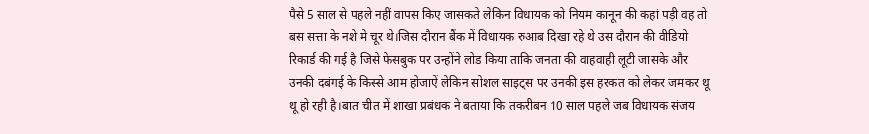पैसे 5 साल से पहले नहीं वापस किए जासकते लेकिन विधायक को नियम कानून की कहां पड़ी वह तो बस सत्ता के नशे मे चूर थे।जिस दौरान बैंक में विधायक रुआब दिखा रहे थे उस दौरान की वीडियो रिकार्ड की गई है जिसे फेसबुक पर उन्होंने लोड किया ताकि जनता की वाहवाही लूटी जासके और उनकी दबंगई के किस्से आम होजाऐं लेकिन सोशल साइट्स पर उनकी इस हरकत को लेकर जमकर थू थू हो रही है।बात चीत में शाखा प्रबंधक ने बताया कि तकरीबन 10 साल पहले जब विधायक संजय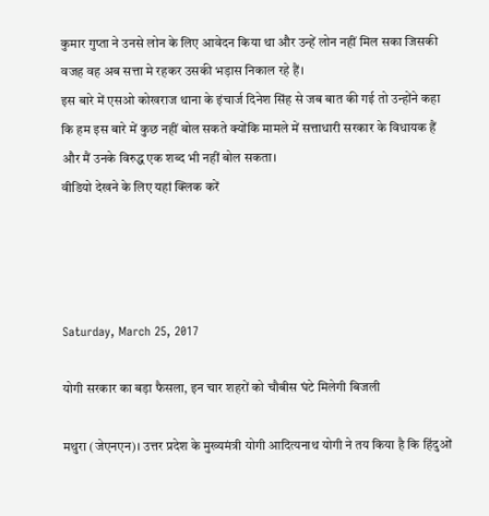कुमार गुप्ता ने उनसे लोन के लिए आवेदन किया था और उन्हें लोन नहीं मिल सका जिसकी वजह वह अब सत्ता मे रहकर उसकी भड़ास निकाल रहे हैं।
इस बारे में एसओ कोखराज थाना के इंचार्ज दिनेश सिंह से जब बात की गई तो उन्होंने कहा कि हम इस बारे में कुछ नहीं बोल सकते क्योंकि मामले में सत्ताधारी सरकार के विधायक हैं और मैं उनके विरुद्ध एक शब्द भी नहीं बोल सकता।
वीडियो देखने के लिए यहां क्लिक करें




Saturday, March 25, 2017

योगी सरकार का बड़ा फैसला, इन चार शहरों को चौबीस घंटे मिलेगी बिजली

मथुरा (जेएनएन)। उत्तर प्रदेश के मुख्यमंत्री योगी आदित्यनाथ योगी ने तय किया है कि हिंदुओं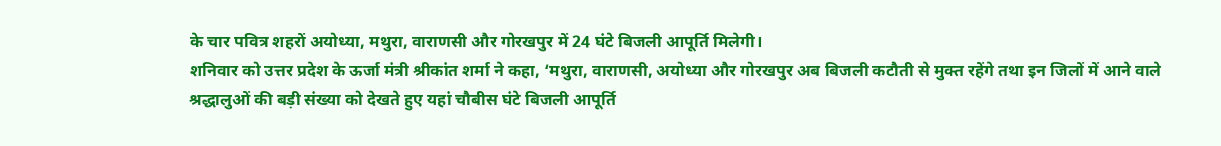के चार पवित्र शहरों अयोध्या, मथुरा, वाराणसी और गोरखपुर में 24 घंटे बिजली आपूर्ति मिलेगी।
शनिवार को उत्तर प्रदेश के ऊर्जा मंत्री श्रीकांत शर्मा ने कहा, ‘मथुरा, वाराणसी, अयोध्या और गोरखपुर अब बिजली कटौती से मुक्त रहेंगे तथा इन जिलों में आने वाले श्रद्धालुओं की बड़ी संख्या को देखते हुए यहां चौबीस घंटे बिजली आपूर्ति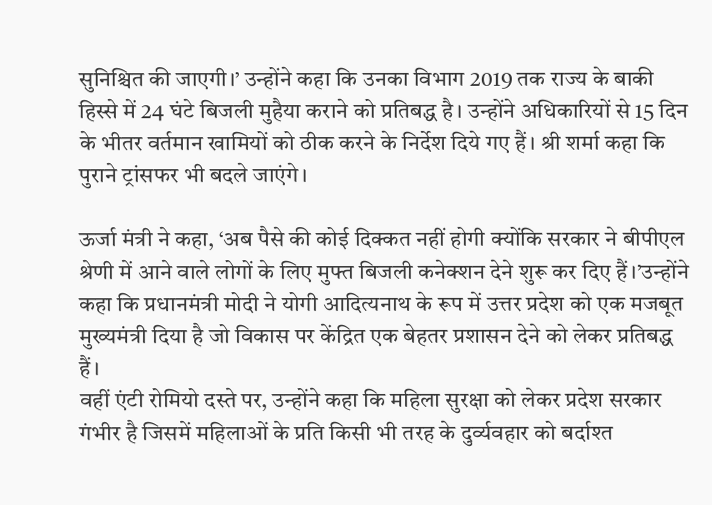सुनिश्चित की जाएगी।’ उन्होंने कहा कि उनका विभाग 2019 तक राज्य के बाकी हिस्से में 24 घंटे बिजली मुहैया कराने को प्रतिबद्ध है। उन्होंने अधिकारियों से 15 दिन के भीतर वर्तमान खामियों को ठीक करने के निर्देश दिये गए हैं। श्री शर्मा कहा कि पुराने ट्रांसफर भी बदले जाएंगे।

ऊर्जा मंत्री ने कहा, ‘अब पैसे की कोई दिक्कत नहीं होगी क्योंकि सरकार ने बीपीएल श्रेणी में आने वाले लोगों के लिए मुफ्त बिजली कनेक्शन देने शुरू कर दिए हैं।’उन्होंने कहा कि प्रधानमंत्री मोदी ने योगी आदित्यनाथ के रूप में उत्तर प्रदेश को एक मजबूत मुख्यमंत्री दिया है जो विकास पर केंद्रित एक बेहतर प्रशासन देने को लेकर प्रतिबद्ध हैं।
वहीं एंटी रोमियो दस्ते पर, उन्होंने कहा कि महिला सुरक्षा को लेकर प्रदेश सरकार गंभीर है जिसमें महिलाओं के प्रति किसी भी तरह के दुर्व्यवहार को बर्दाश्त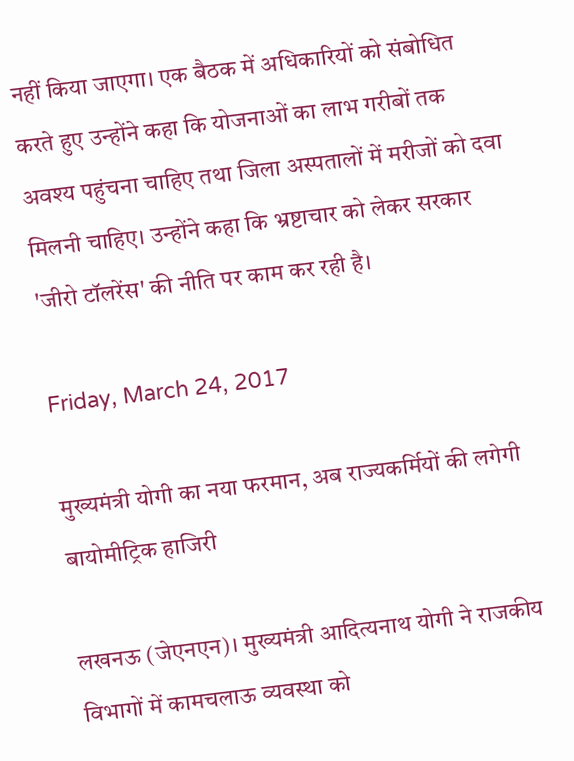नहीं किया जाएगा। एक बैठक में अधिकारियों को संबोधित करते हुए उन्होंने कहा कि योजनाओं का लाभ गरीबों तक अवश्य पहुंचना चाहिए तथा जिला अस्पतालों में मरीजों को दवा मिलनी चाहिए। उन्होंने कहा कि भ्रष्टाचार को लेकर सरकार 'जीरो टॉलरेंस' की नीति पर काम कर रही है।

Friday, March 24, 2017

मुख्यमंत्री योगी का नया फरमान, अब राज्यकर्मियों की लगेगी बायोमीट्रिक हाजिरी

लखनऊ (जेएनएन)। मुख्यमंत्री आदित्यनाथ योगी ने राजकीय विभागों में कामचलाऊ व्यवस्था को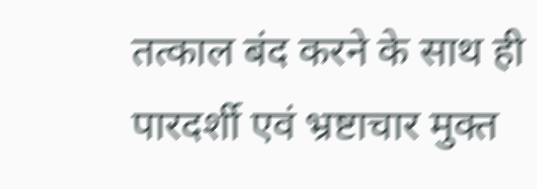तत्काल बंद करने के साथ ही पारदर्शी एवं भ्रष्टाचार मुक्त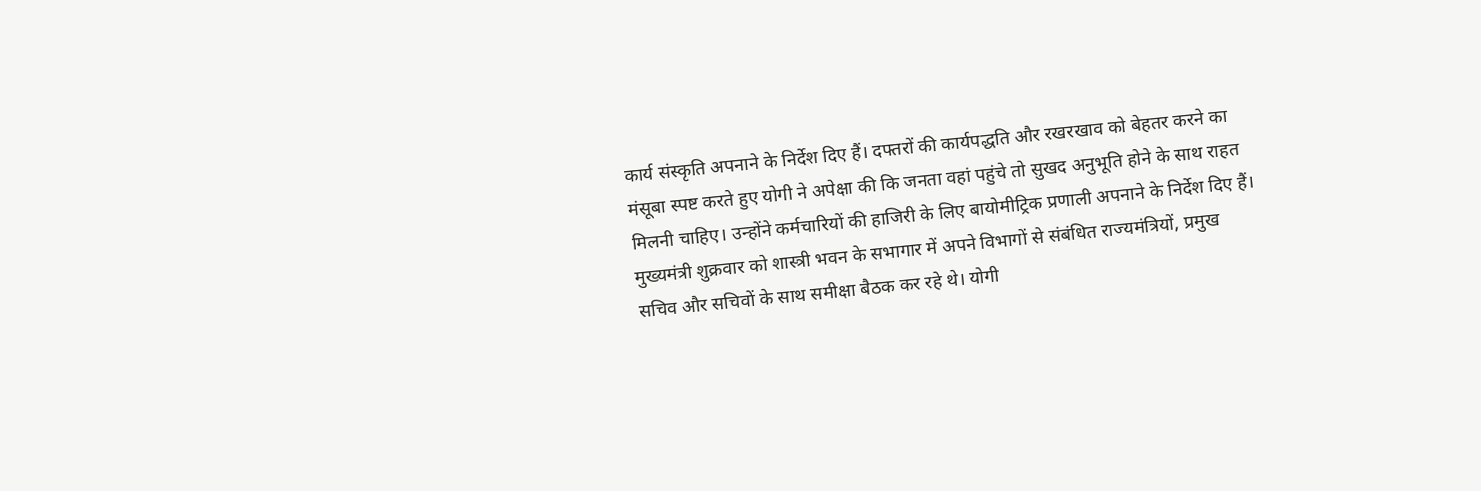कार्य संस्कृति अपनाने के निर्देश दिए हैं। दफ्तरों की कार्यपद्धति और रखरखाव को बेहतर करने का मंसूबा स्पष्ट करते हुए योगी ने अपेक्षा की कि जनता वहां पहुंचे तो सुखद अनुभूति होने के साथ राहत मिलनी चाहिए। उन्होंने कर्मचारियों की हाजिरी के लिए बायोमीट्रिक प्रणाली अपनाने के निर्देश दिए हैं।
मुख्यमंत्री शुक्रवार को शास्त्री भवन के सभागार में अपने विभागों से संबंधित राज्यमंत्रियों, प्रमुख सचिव और सचिवों के साथ समीक्षा बैठक कर रहे थे। योगी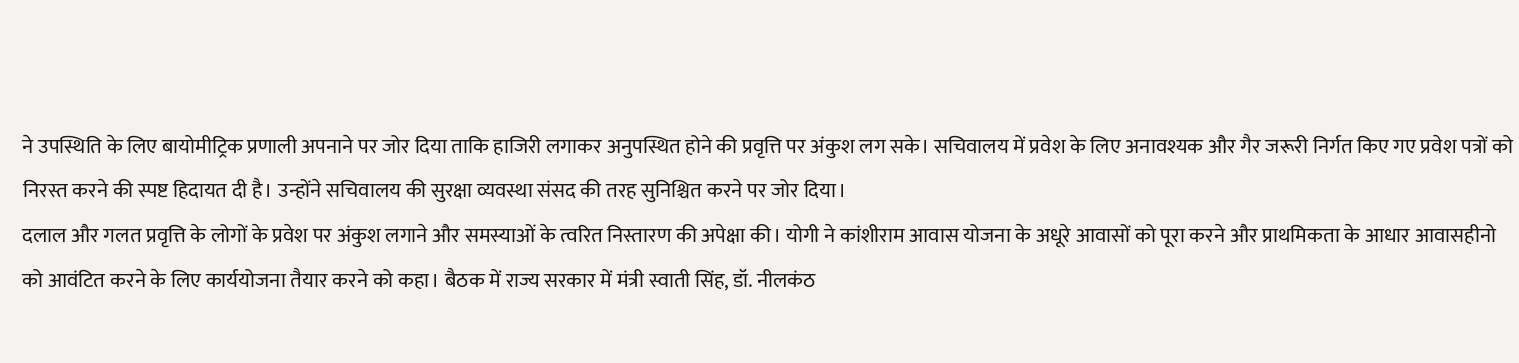ने उपस्थिति के लिए बायोमीट्रिक प्रणाली अपनाने पर जोर दिया ताकि हाजिरी लगाकर अनुपस्थित होने की प्रवृत्ति पर अंकुश लग सके। सचिवालय में प्रवेश के लिए अनावश्यक और गैर जरूरी निर्गत किए गए प्रवेश पत्रों को निरस्त करने की स्पष्ट हिदायत दी है। उन्होंने सचिवालय की सुरक्षा व्यवस्था संसद की तरह सुनिश्चित करने पर जोर दिया।
दलाल और गलत प्रवृत्ति के लोगों के प्रवेश पर अंकुश लगाने और समस्याओं के त्वरित निस्तारण की अपेक्षा की। योगी ने कांशीराम आवास योजना के अधूरे आवासों को पूरा करने और प्राथमिकता के आधार आवासहीनो को आवंटित करने के लिए कार्ययोजना तैयार करने को कहा। बैठक में राज्य सरकार में मंत्री स्वाती सिंह, डॉ. नीलकंठ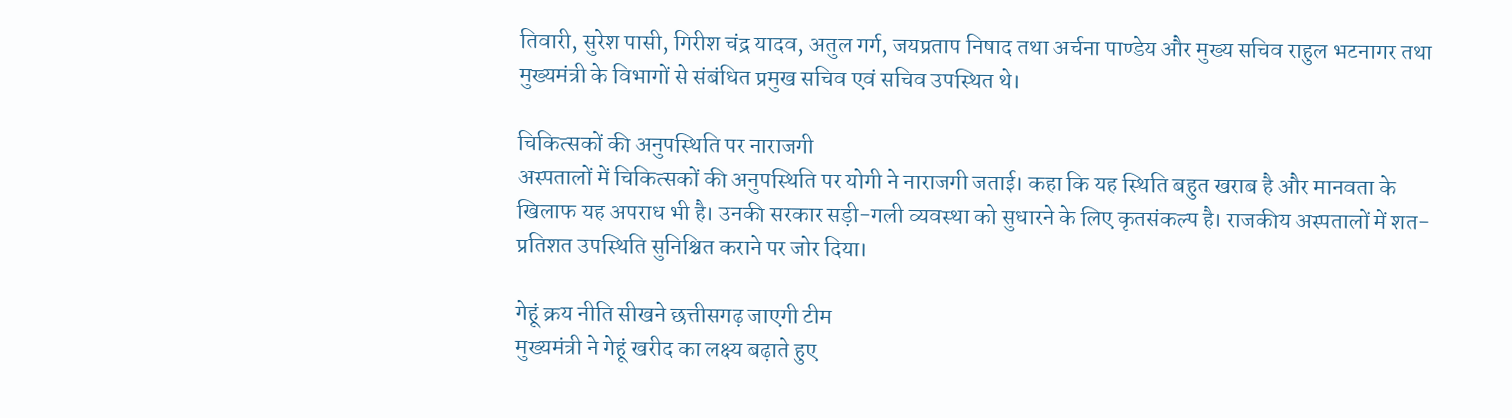तिवारी, सुरेश पासी, गिरीश चंद्र यादव, अतुल गर्ग, जयप्रताप निषाद तथा अर्चना पाण्डेय और मुख्य सचिव राहुल भटनागर तथा मुख्यमंत्री के विभागों से संबंधित प्रमुख सचिव एवं सचिव उपस्थित थे।

चिकित्सकों की अनुपस्थिति पर नाराजगी
अस्पतालों में चिकित्सकों की अनुपस्थिति पर योगी ने नाराजगी जताई। कहा कि यह स्थिति बहुत खराब है और मानवता के खिलाफ यह अपराध भी है। उनकी सरकार सड़ी-गली व्यवस्था को सुधारने के लिए कृतसंकल्प है। राजकीय अस्पतालों में शत-प्रतिशत उपस्थिति सुनिश्चित कराने पर जोर दिया।

गेहूं क्रय नीति सीखने छत्तीसगढ़ जाएगी टीम
मुख्यमंत्री ने गेहूं खरीद का लक्ष्य बढ़ाते हुए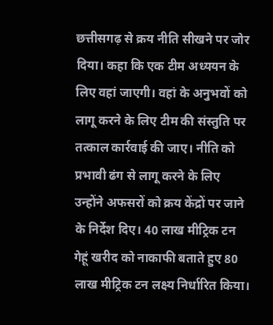छत्तीसगढ़ से क्रय नीति सीखने पर जोर दिया। कहा कि एक टीम अध्ययन के लिए वहां जाएगी। वहां के अनुभवों को लागू करने के लिए टीम की संस्तुति पर तत्काल कार्रवाई की जाए। नीति को प्रभावी ढंग से लागू करने के लिए उन्होंने अफसरों को क्रय केंद्रों पर जाने के निर्देश दिए। 40 लाख मीट्रिक टन गेहूं खरीद को नाकाफी बताते हुए 80 लाख मीट्रिक टन लक्ष्य निर्धारित किया।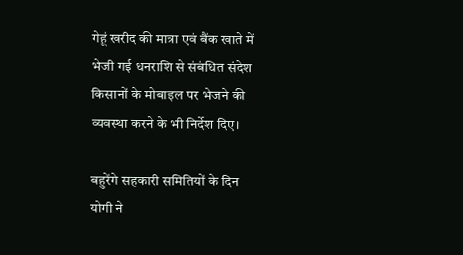गेहूं खरीद की मात्रा एवं बैंक खाते में भेजी गई धनराशि से संबंधित संदेश किसानों के मोबाइल पर भेजने की व्यवस्था करने के भी निर्देश दिए।

बहुरेंगे सहकारी समितियों के दिन
योगी ने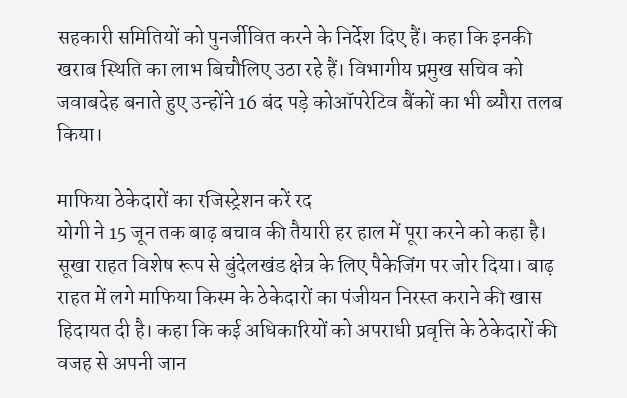सहकारी समितियों को पुनर्जीवित करने के निर्देश दिए हैं। कहा कि इनकी खराब स्थिति का लाभ बिचौलिए उठा रहे हैं। विभागीय प्रमुख सचिव को जवाबदेह बनाते हुए उन्होंने 16 बंद पड़े कोऑपरेटिव बैंकों का भी ब्यौरा तलब किया।

माफिया ठेकेदारों का रजिस्ट्रेशन करें रद
योगी ने 15 जून तक बाढ़ बचाव की तैयारी हर हाल में पूरा करने को कहा है। सूखा राहत विशेष रूप से बुंदेलखंड क्षेत्र के लिए पैकेजिंग पर जोर दिया। बाढ़ राहत में लगे माफिया किस्म के ठेकेदारों का पंजीयन निरस्त कराने की खास हिदायत दी है। कहा कि कई अधिकारियों को अपराधी प्रवृत्ति के ठेकेदारों की वजह से अपनी जान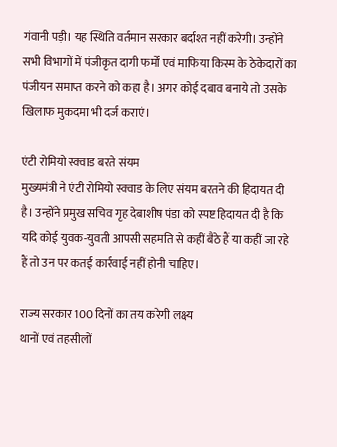गंवानी पड़ी। यह स्थिति वर्तमान सरकार बर्दाश्त नहीं करेगी। उन्होंने सभी विभागों में पंजीकृत दागी फर्मों एवं माफिया किस्म के ठेकेदारों का पंजीयन समाप्त करने को कहा है। अगर कोई दबाव बनाये तो उसके खिलाफ मुकदमा भी दर्ज कराएं।

एंटी रोमियो स्क्वाड बरते संयम
मुख्यमंत्री ने एंटी रोमियो स्क्वाड के लिए संयम बरतने की हिदायत दी है। उन्होंने प्रमुख सचिव गृह देबाशीष पंडा को स्पष्ट हिदायत दी है कि यदि कोई युवक-युवती आपसी सहमति से कहीं बैठे हैं या कहीं जा रहे हैं तो उन पर कतई कार्रवाई नहीं होनी चाहिए।

राज्य सरकार 100 दिनों का तय करेगी लक्ष्य
थानों एवं तहसीलों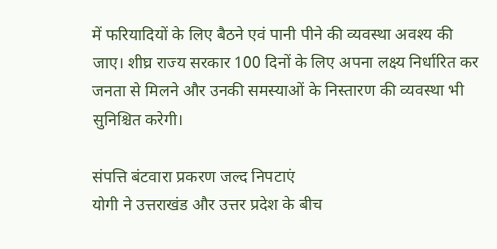में फरियादियों के लिए बैठने एवं पानी पीने की व्यवस्था अवश्य की जाए। शीघ्र राज्य सरकार 100 दिनों के लिए अपना लक्ष्य निर्धारित कर जनता से मिलने और उनकी समस्याओं के निस्तारण की व्यवस्था भी सुनिश्चित करेगी।

संपत्ति बंटवारा प्रकरण जल्द निपटाएं
योगी ने उत्तराखंड और उत्तर प्रदेश के बीच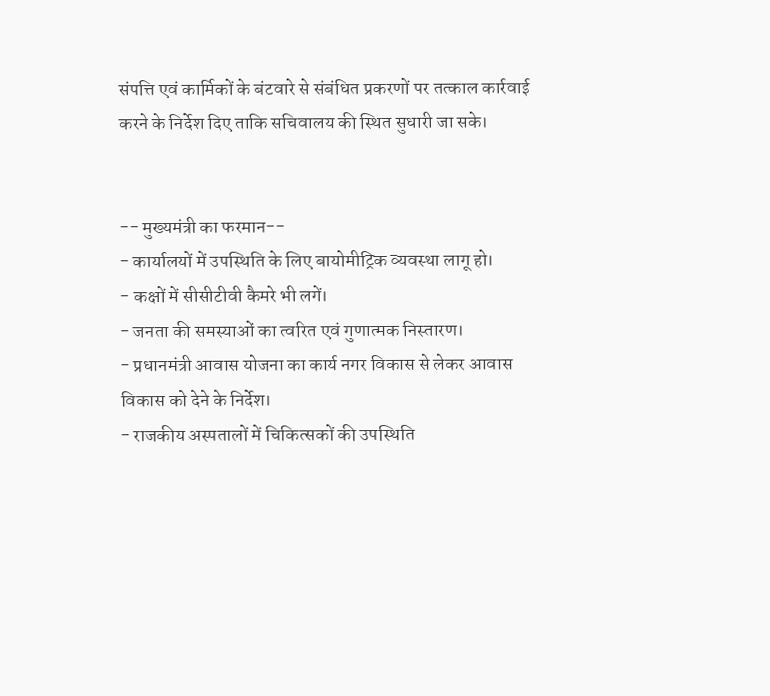संपत्ति एवं कार्मिकों के बंटवारे से संबंधित प्रकरणों पर तत्काल कार्रवाई करने के निर्देश दिए ताकि सचिवालय की स्थित सुधारी जा सके।


-- मुख्यमंत्री का फरमान--
- कार्यालयों में उपस्थिति के लिए बायोमीट्रिक व्यवस्था लागू हो।
- कक्षों में सीसीटीवी कैमरे भी लगें।
- जनता की समस्याओं का त्वरित एवं गुणात्मक निस्तारण।
- प्रधानमंत्री आवास योजना का कार्य नगर विकास से लेकर आवास विकास को देने के निर्देश।
- राजकीय अस्पतालों में चिकित्सकों की उपस्थिति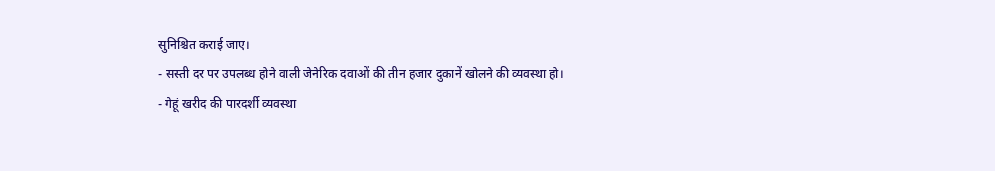सुनिश्चित कराई जाए।
- सस्ती दर पर उपलब्ध होने वाली जेनेरिक दवाओं की तीन हजार दुकानें खोलने की व्यवस्था हो।
- गेहूं खरीद की पारदर्शी व्यवस्था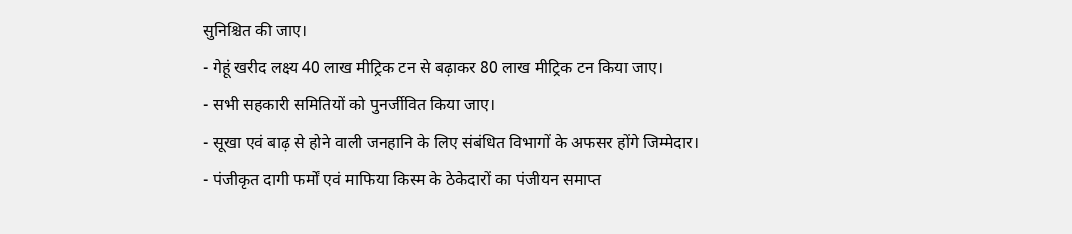सुनिश्चित की जाए।
- गेहूं खरीद लक्ष्य 40 लाख मीट्रिक टन से बढ़ाकर 80 लाख मीट्रिक टन किया जाए।
- सभी सहकारी समितियों को पुनर्जीवित किया जाए।
- सूखा एवं बाढ़ से होने वाली जनहानि के लिए संबंधित विभागों के अफसर होंगे जिम्मेदार।
- पंजीकृत दागी फर्मों एवं माफिया किस्म के ठेकेदारों का पंजीयन समाप्त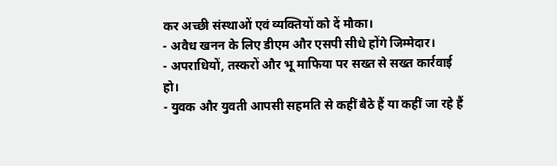कर अच्छी संस्थाओं एवं व्यक्तियों को दें मौका।
- अवैध खनन के लिए डीएम और एसपी सीधे होंगे जिम्मेदार।
- अपराधियों, तस्करों और भू माफिया पर सख्त से सख्त कार्रवाई हो।
- युवक और युवती आपसी सहमति से कहीं बैठे हैं या कहीं जा रहे हैं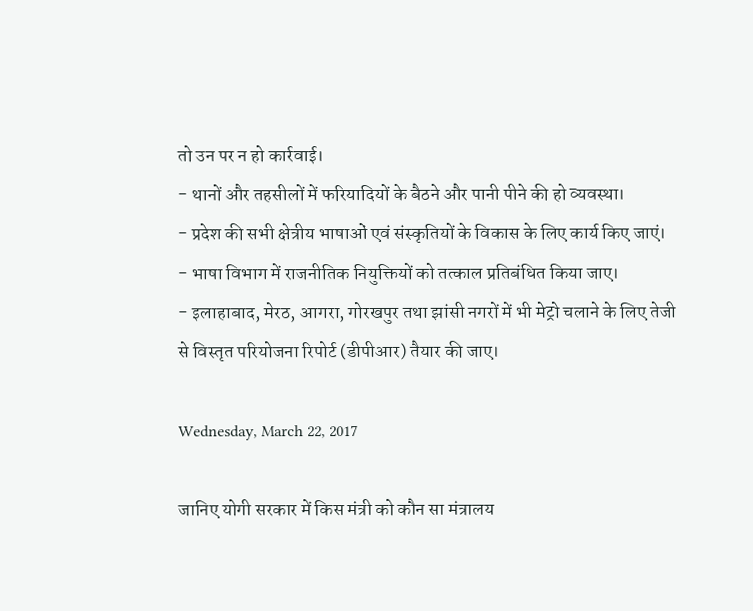तो उन पर न हो कार्रवाई।
- थानों और तहसीलों में फरियादियों के बैठने और पानी पीने की हो व्यवस्था।
- प्रदेश की सभी क्षेत्रीय भाषाओं एवं संस्कृतियों के विकास के लिए कार्य किए जाएं।
- भाषा विभाग में राजनीतिक नियुक्तियों को तत्काल प्रतिबंधित किया जाए।
- इलाहाबाद, मेरठ, आगरा, गोरखपुर तथा झांसी नगरों में भी मेट्रो चलाने के लिए तेजी से विस्तृत परियोजना रिपोर्ट (डीपीआर) तैयार की जाए।

Wednesday, March 22, 2017

जानिए योगी सरकार में किस मंत्री को कौन सा मंत्रालय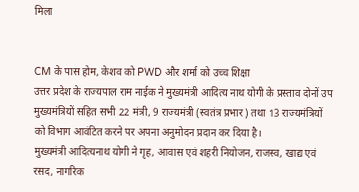मिला


CM के पास होम, केशव को PWD और शर्मा को उच्च शिक्षा
उत्तर प्रदेश के राज्यपाल राम नाईक ने मुख्यमंत्री आदित्य नाथ योगी के प्रस्ताव दोनों उप मुख्यमंत्रियों सहित सभी 22 मंत्री, 9 राज्यमंत्री (स्वतंत्र प्रभार) तथा 13 राज्यमंत्रियों को विभाग आवंटित करने पर अपना अनुमोदन प्रदान कर दिया है।
मुख्यमंत्री आदित्यनाथ योगी ने गृह, आवास एवं शहरी नियोजन, राजस्व, खाद्य एवं रसद, नागरिक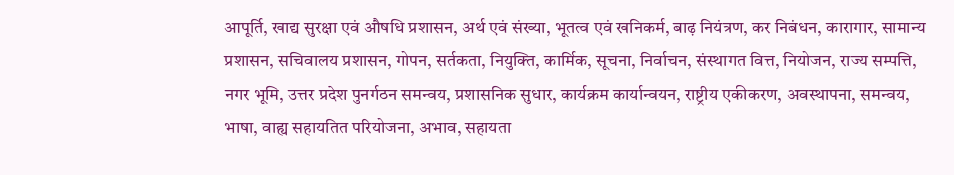आपूर्ति, खाद्य सुरक्षा एवं औषधि प्रशासन, अर्थ एवं संख्या, भूतत्व एवं खनिकर्म, बाढ़ नियंत्रण, कर निबंधन, कारागार, सामान्य प्रशासन, सचिवालय प्रशासन, गोपन, सर्तकता, नियुक्ति, कार्मिक, सूचना, निर्वाचन, संस्थागत वित्त, नियोजन, राज्य सम्पत्ति, नगर भूमि, उत्तर प्रदेश पुनर्गठन समन्वय, प्रशासनिक सुधार, कार्यक्रम कार्यान्वयन, राष्ट्रीय एकीकरण, अवस्थापना, समन्वय, भाषा, वाह्य सहायतित परियोजना, अभाव, सहायता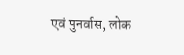एवं पुनर्वास, लोक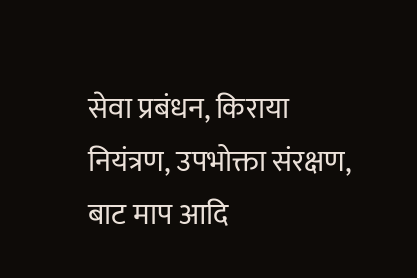सेवा प्रबंधन, किराया नियंत्रण, उपभोक्ता संरक्षण, बाट माप आदि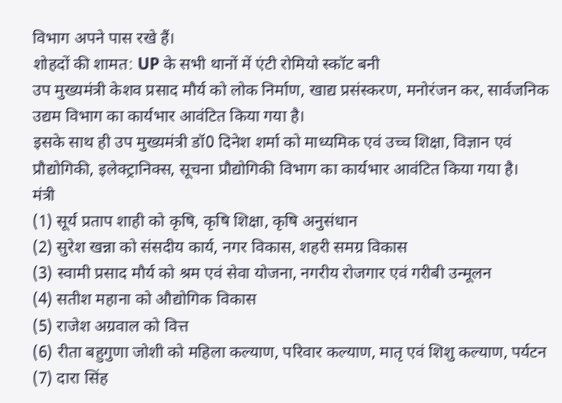विभाग अपने पास रखे हैं।
शोहदों की शामत: UP के सभी थानों में एंटी रोमियो स्कॉट बनी
उप मुख्यमंत्री केशव प्रसाद मौर्य को लोक निर्माण, खाद्य प्रसंस्करण, मनोरंजन कर, सार्वजनिक उद्यम विभाग का कार्यभार आवंटित किया गया है।
इसके साथ ही उप मुख्यमंत्री डॉ0 दिनेश शर्मा को माध्यमिक एवं उच्च शिक्षा, विज्ञान एवं प्रौद्योगिकी, इलेक्ट्रानिक्स, सूचना प्रौद्योगिकी विभाग का कार्यभार आवंटित किया गया है।
मंत्री
(1) सूर्य प्रताप शाही को कृषि, कृषि शिक्षा, कृषि अनुसंधान
(2) सुरेश खन्ना को संसदीय कार्य, नगर विकास, शहरी समग्र विकास
(3) स्वामी प्रसाद मौर्य को श्रम एवं सेवा योजना, नगरीय रोजगार एवं गरीबी उन्मूलन
(4) सतीश महाना को औद्योगिक विकास
(5) राजेश अग्रवाल को वित्त
(6) रीता बहुगुणा जोशी को महिला कल्याण, परिवार कल्याण, मातृ एवं शिशु कल्याण, पर्यटन
(7) दारा सिंह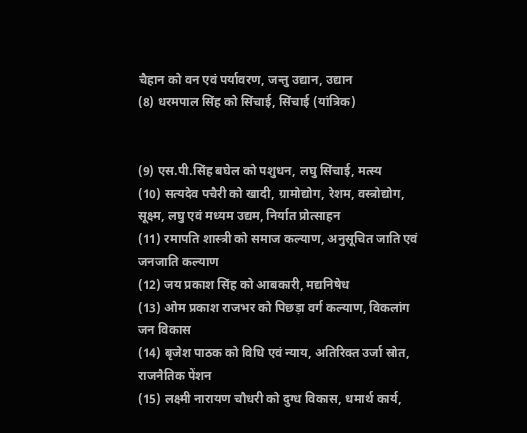चैहान को वन एवं पर्यावरण, जन्तु उद्यान, उद्यान
(8) धरमपाल सिंह को सिंचाई, सिंचाई (यांत्रिक)


(9) एस.पी.सिंह बघेल को पशुधन, लघु सिंचाई, मत्स्य
(10) सत्यदेव पचैरी को खादी, ग्रामोद्योग, रेशम, वस्त्रोद्योग, सूक्ष्म, लघु एवं मध्यम उद्यम, निर्यात प्रोत्साहन
(11) रमापति शास्त्री को समाज कल्याण, अनुसूचित जाति एवं जनजाति कल्याण
(12) जय प्रकाश सिंह को आबकारी, मद्यनिषेध
(13) ओम प्रकाश राजभर को पिछड़ा वर्ग कल्याण, विकलांग जन विकास
(14) बृजेश पाठक को विधि एवं न्याय, अतिरिक्त उर्जा स्रोत, राजनैतिक पेंशन
(15) लक्ष्मी नारायण चौधरी को दुग्ध विकास, धमार्थ कार्य,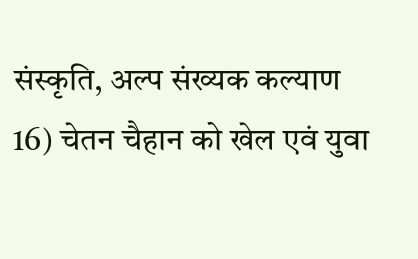संस्कृति, अल्प संख्यक कल्याण
16) चेतन चैहान को खेल एवं युवा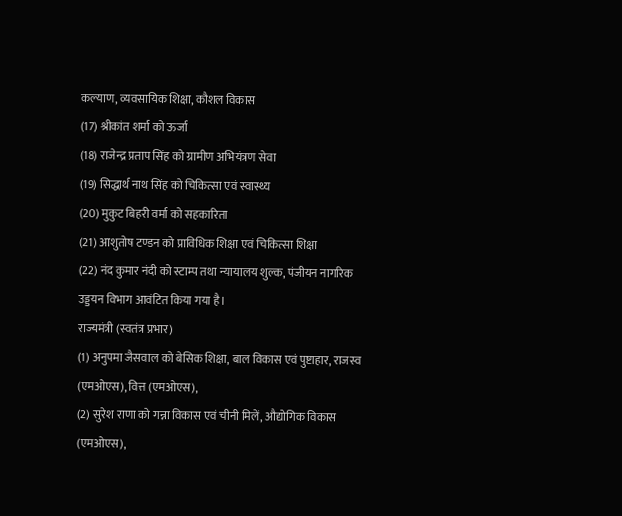कल्याण, व्यवसायिक शिक्षा, कौशल विकास
(17) श्रीकांत शर्मा को ऊर्जा
(18) राजेन्द्र प्रताप सिंह को ग्रामीण अभियंत्रण सेवा
(19) सिद्धार्थ नाथ सिंह को चिकित्सा एवं स्वास्थ्य
(20) मुकुट बिहरी वर्मा को सहकारिता
(21) आशुतोष टण्डन को प्राविधिक शिक्षा एवं चिकित्सा शिक्षा
(22) नंद कुमार नंदी को स्टाम्प तथा न्यायालय शुल्क, पंजीयन नागरिक उड्डयन विभाग आवंटित किया गया है।
राज्यमंत्री (स्वतंत्र प्रभार)
(1) अनुपमा जैसवाल को बेसिक शिक्षा, बाल विकास एवं पुष्टाहार, राजस्व (एमओएस), वित्त (एमओएस),
(2) सुरेश राणा को गन्ना विकास एवं चीनी मिलें, औद्योगिक विकास (एमओएस),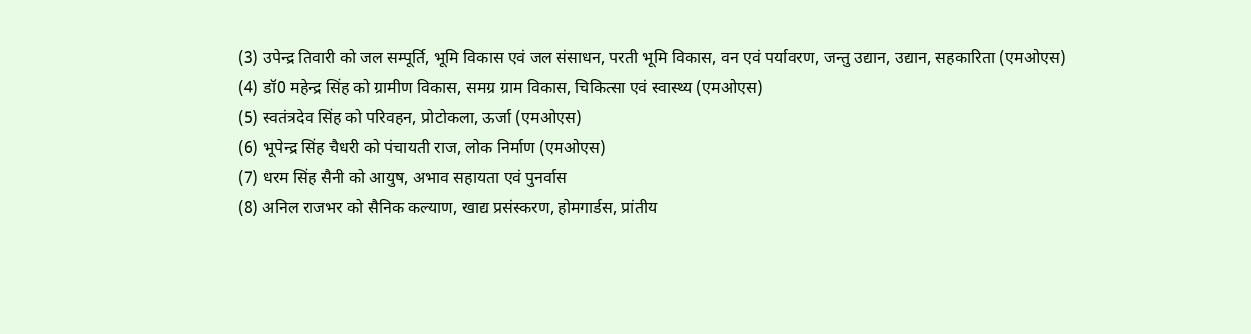(3) उपेन्द्र तिवारी को जल सम्पूर्ति, भूमि विकास एवं जल संसाधन, परती भूमि विकास, वन एवं पर्यावरण, जन्तु उद्यान, उद्यान, सहकारिता (एमओएस)
(4) डॉ0 महेन्द्र सिंह को ग्रामीण विकास, समग्र ग्राम विकास, चिकित्सा एवं स्वास्थ्य (एमओएस)
(5) स्वतंत्रदेव सिंह को परिवहन, प्रोटोकला, ऊर्जा (एमओएस)
(6) भूपेन्द्र सिंह चैधरी को पंचायती राज, लोक निर्माण (एमओएस)
(7) धरम सिंह सैनी को आयुष, अभाव सहायता एवं पुनर्वास
(8) अनिल राजभर को सैनिक कल्याण, खाद्य प्रसंस्करण, होमगार्डस, प्रांतीय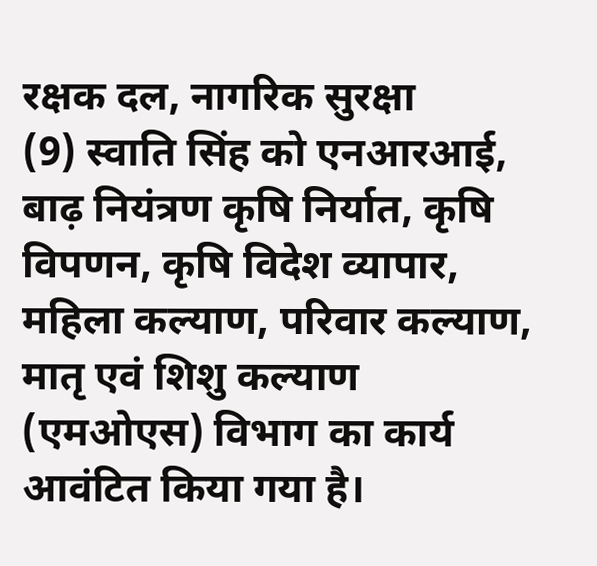रक्षक दल, नागरिक सुरक्षा
(9) स्वाति सिंह को एनआरआई, बाढ़ नियंत्रण कृषि निर्यात, कृषि विपणन, कृषि विदेश व्यापार, महिला कल्याण, परिवार कल्याण, मातृ एवं शिशु कल्याण (एमओएस) विभाग का कार्य आवंटित किया गया है।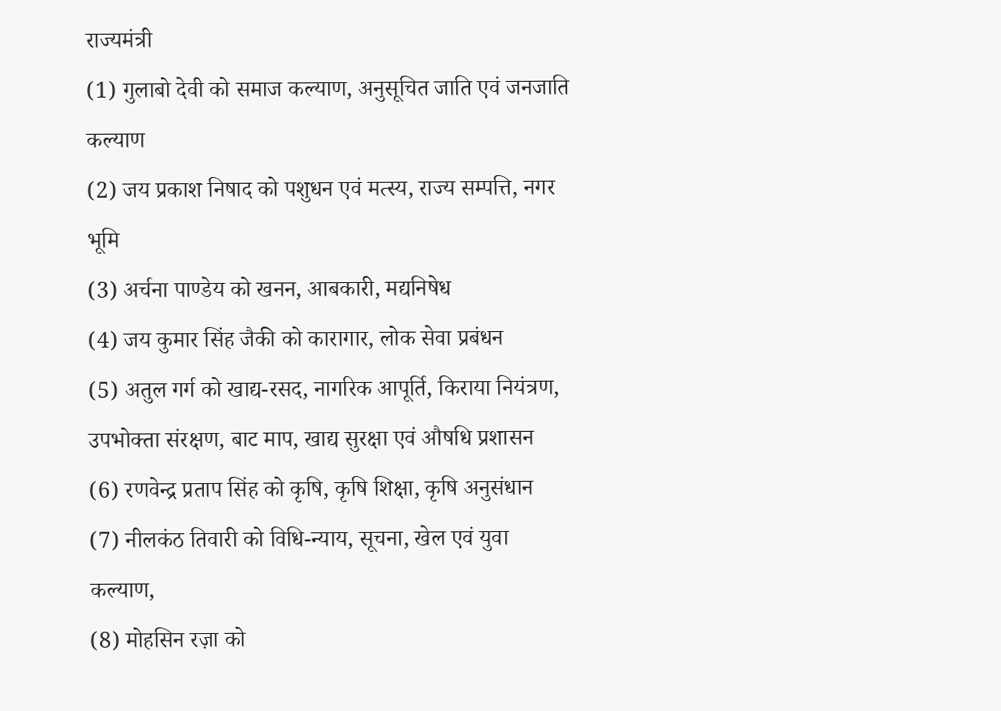राज्यमंत्री
(1) गुलाबो देवी को समाज कल्याण, अनुसूचित जाति एवं जनजाति कल्याण
(2) जय प्रकाश निषाद को पशुधन एवं मत्स्य, राज्य सम्पत्ति, नगर भूमि
(3) अर्चना पाण्डेय को खनन, आबकारी, मद्यनिषेध
(4) जय कुमार सिंह जैकी को कारागार, लोक सेवा प्रबंधन
(5) अतुल गर्ग को खाद्य-रसद, नागरिक आपूर्ति, किराया नियंत्रण, उपभोक्ता संरक्षण, बाट माप, खाद्य सुरक्षा एवं औषधि प्रशासन
(6) रणवेन्द्र प्रताप सिंह को कृषि, कृषि शिक्षा, कृषि अनुसंधान
(7) नीलकंठ तिवारी को विधि-न्याय, सूचना, खेल एवं युवा कल्याण,
(8) मोहसिन रज़ा को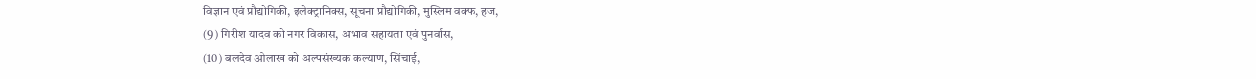विज्ञान एवं प्रौद्योगिकी, इलेक्ट्रानिक्स, सूचना प्रौद्योगिकी, मुस्लिम वक्फ, हज,
(9) गिरीश यादव को नगर विकास, अभाव सहायता एवं पुनर्वास,
(10) बलदेव ओलाख को अल्पसंख्यक कल्याण, सिंचाई,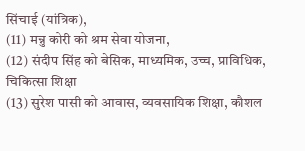सिंचाई (यांत्रिक),
(11) मन्नु कोरी को श्रम सेवा योजना,
(12) संदीप सिंह को बेसिक, माध्यमिक, उच्च, प्राविधिक, चिकित्सा शिक्षा
(13) सुरेश पासी को आवास, व्यवसायिक शिक्षा, कौशल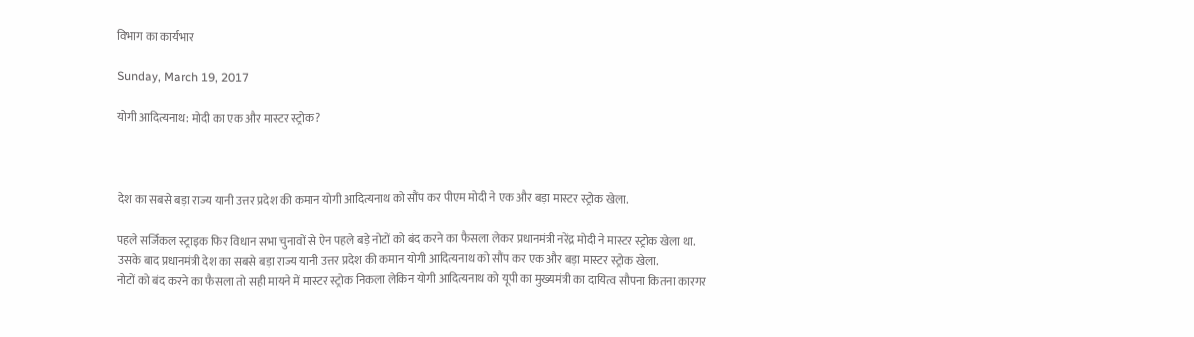विभाग का कार्यभार

Sunday, March 19, 2017

योगी आदित्यनाथ: मोदी का एक और मास्टर स्ट्रोक?



देश का सबसे बड़ा राज्य यानी उत्तर प्रदेश की कमान योगी आदित्यनाथ को सौंप कर पीएम मोदी ने एक और बड़ा मास्टर स्ट्रोक खेला.

पहले सर्जिकल स्ट्राइक फिर विधान सभा चुनावों से ऐन पहले बड़े नोटों को बंद करने का फैसला लेकर प्रधानमंत्री नरेंद्र मोदी ने मास्टर स्ट्रोक खेला था. उसके बाद प्रधानमंत्री देश का सबसे बड़ा राज्य यानी उत्तर प्रदेश की कमान योगी आदित्यनाथ को सौंप कर एक और बड़ा मास्टर स्ट्रोक खेला.
नोटों को बंद करने का फैसला तो सही मायने में मास्टर स्ट्रोक निकला लेकिन योगी आदित्यनाथ को यूपी का मुख्यमंत्री का दायित्व सौपना कितना कारगर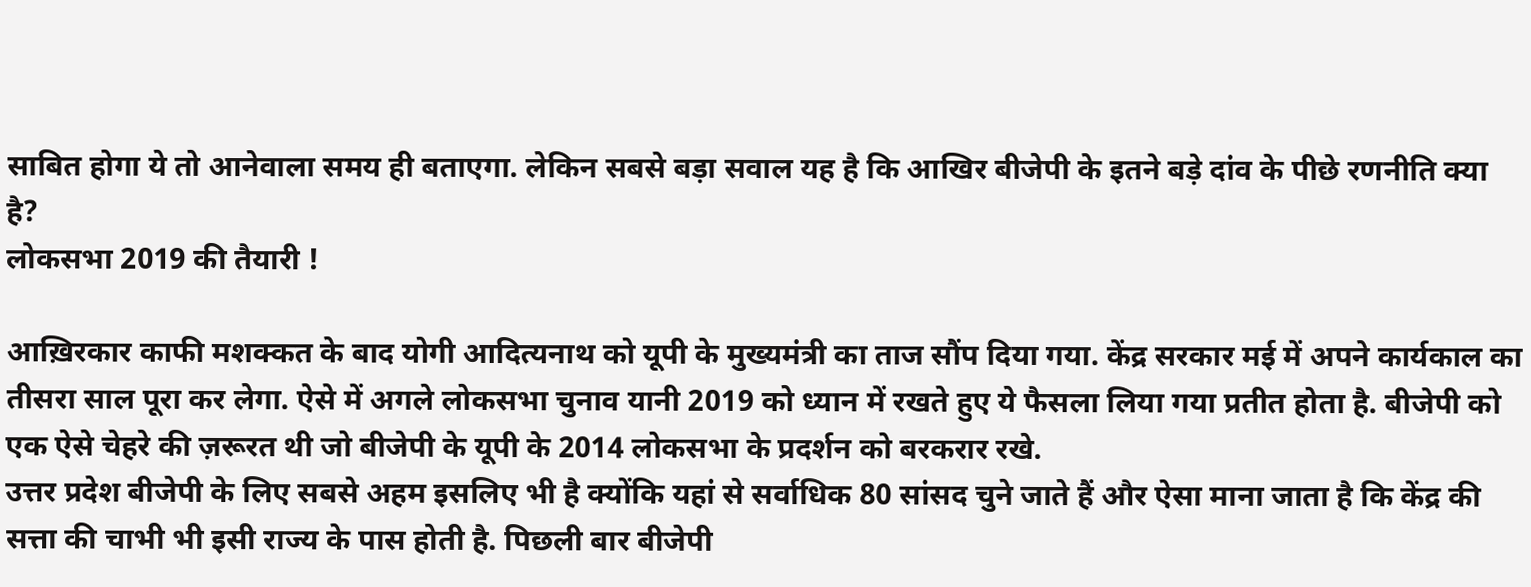साबित होगा ये तो आनेवाला समय ही बताएगा. लेकिन सबसे बड़ा सवाल यह है कि आखिर बीजेपी के इतने बड़े दांव के पीछे रणनीति क्या है?
लोकसभा 2019 की तैयारी !

आख़िरकार काफी मशक्कत के बाद योगी आदित्यनाथ को यूपी के मुख्यमंत्री का ताज सौंप दिया गया. केंद्र सरकार मई में अपने कार्यकाल का तीसरा साल पूरा कर लेगा. ऐसे में अगले लोकसभा चुनाव यानी 2019 को ध्यान में रखते हुए ये फैसला लिया गया प्रतीत होता है. बीजेपी को एक ऐसे चेहरे की ज़रूरत थी जो बीजेपी के यूपी के 2014 लोकसभा के प्रदर्शन को बरकरार रखे.
उत्तर प्रदेश बीजेपी के लिए सबसे अहम इसलिए भी है क्योंकि यहां से सर्वाधिक 80 सांसद चुने जाते हैं और ऐसा माना जाता है कि केंद्र की सत्ता की चाभी भी इसी राज्य के पास होती है. पिछली बार बीजेपी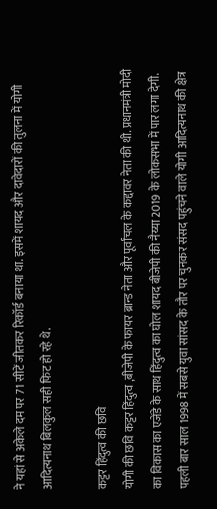ने यहां से अकेले दम पर 71 सीटें जीतकर रिकॉर्ड बनाया था. इसमें शायद और दावेदारों की तुलना में योगी आदित्यनाथ बिलकुल सही फिट हो रहे थे.

कट्टर हिंदुत्व की छवि
योगी की छवि कट्टर हिंदुत्व ,बीजेपी के फायर ब्रान्ड नेता और पूर्वांचल के कद्दावर नेता की थी. प्रधानमंत्री मोदी का विकास का एजेंडे के साथ हिंदुत्व का घोल शायद बीजेपी की नैय्या 2019 के लोकसभा में पार लगा देगी. पहली बार साल 1998 में सबसे युवा सांसद के तौर पर चुनकर संसद पहुंचने वाले योगी आदित्यनाथ की क्षेत्र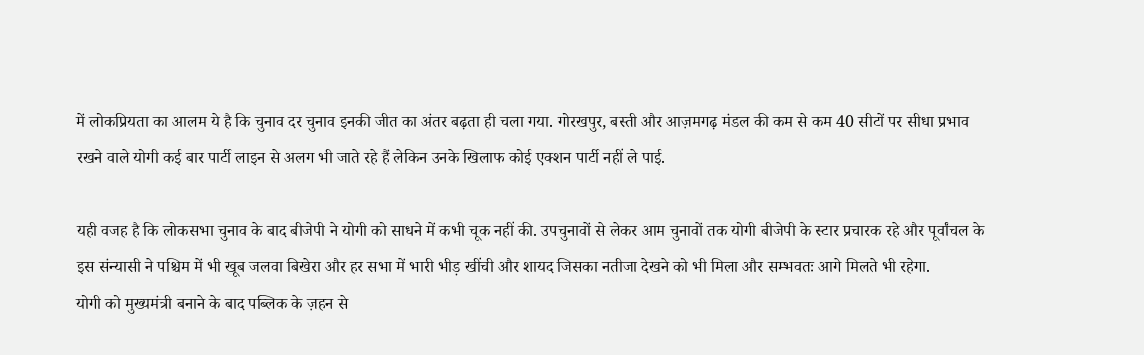में लोकप्रियता का आलम ये है कि चुनाव दर चुनाव इनकी जीत का अंतर बढ़ता ही चला गया. गोरखपुर, बस्ती और आज़मगढ़ मंडल की कम से कम 40 सीटों पर सीधा प्रभाव रखने वाले योगी कई बार पार्टी लाइन से अलग भी जाते रहे हैं लेकिन उनके खिलाफ कोई एक्शन पार्टी नहीं ले पाई.

यही वजह है कि लोकसभा चुनाव के बाद बीजेपी ने योगी को साधने में कभी चूक नहीं की. उपचुनावों से लेकर आम चुनावों तक योगी बीजेपी के स्टार प्रचारक रहे और पूर्वांचल के इस संन्यासी ने पश्चिम में भी खूब जलवा बिखेरा और हर सभा में भारी भीड़ खींची और शायद जिसका नतीजा देखने को भी मिला और सम्भवतः आगे मिलते भी रहेगा.
योगी को मुख्यमंत्री बनाने के बाद पब्लिक के ज़हन से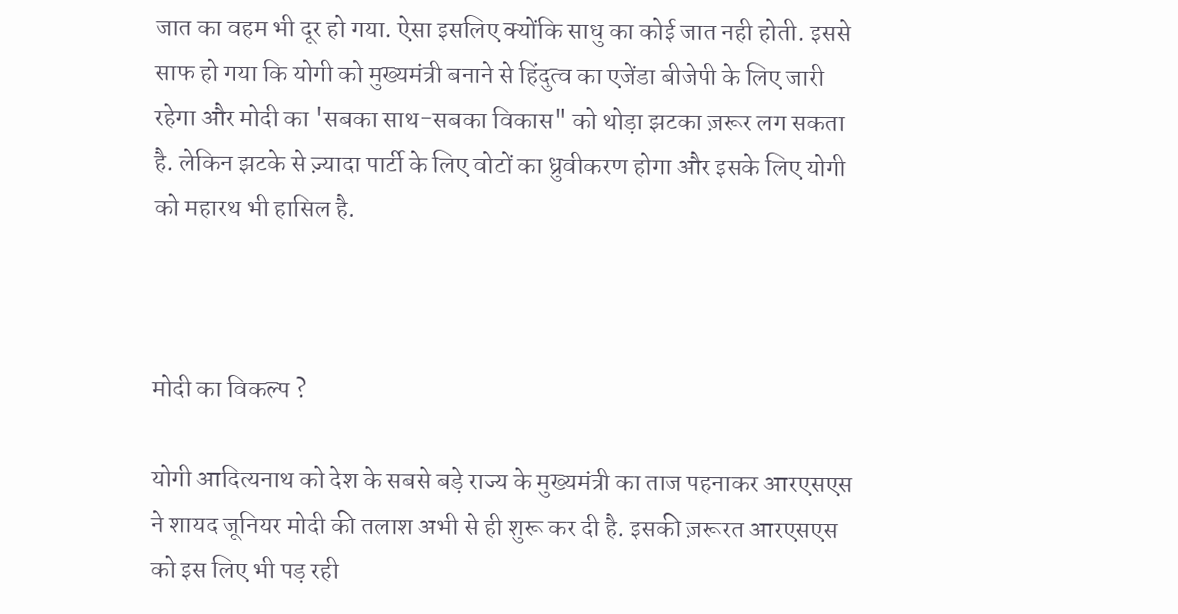जात का वहम भी दूर हो गया. ऐसा इसलिए क्योंकि साधु का कोई जात नही होती. इससे साफ हो गया कि योगी को मुख्यमंत्री बनाने से हिंदुत्व का एजेंडा बीजेपी के लिए जारी रहेगा और मोदी का 'सबका साथ-सबका विकास" को थोड़ा झटका ज़रूर लग सकता है. लेकिन झटके से ज़्यादा पार्टी के लिए वोटों का ध्रुवीकरण होगा और इसके लिए योगी को महारथ भी हासिल है.



मोदी का विकल्प ?

योगी आदित्यनाथ को देश के सबसे बड़े राज्य के मुख्यमंत्री का ताज पहनाकर आरएसएस ने शायद जूनियर मोदी की तलाश अभी से ही शुरू कर दी है. इसकी ज़रूरत आरएसएस को इस लिए भी पड़ रही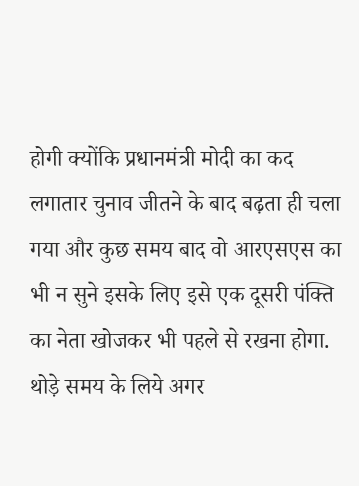होगी क्योंकि प्रधानमंत्री मोदी का कद लगातार चुनाव जीतने के बाद बढ़ता ही चला गया और कुछ समय बाद वो आरएसएस का भी न सुने इसके लिए इसे एक दूसरी पंक्ति का नेता खोजकर भी पहले से रखना होगा. थोड़े समय के लिये अगर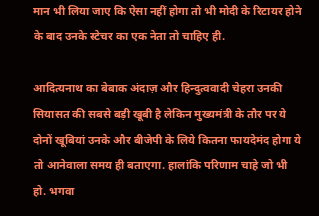मान भी लिया जाए कि ऐसा नहीं होगा तो भी मोदी के रिटायर होने के बाद उनके स्टेचर का एक नेता तो चाहिए ही.

आदित्यनाथ का बेबाक अंदाज़ और हिन्दुत्ववादी चेहरा उनकी सियासत की सबसे बड़ी खूबी है लेकिन मुख्यमंत्री के तौर पर ये दोनों खूबियां उनके और बीजेपी के लिये कितना फायदेमंद होगा ये तो आनेवाला समय ही बताएगा. हालांकि परिणाम चाहे जो भी हो. भगवा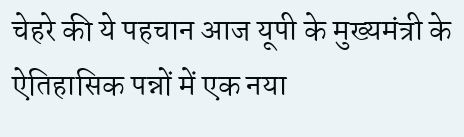चेहरे की ये पहचान आज यूपी के मुख्यमंत्री के ऐतिहासिक पन्नों में एक नया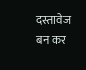दस्तावेज बन कर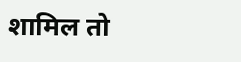शामिल तो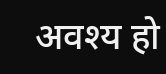अवश्य हो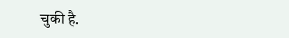चुकी है.